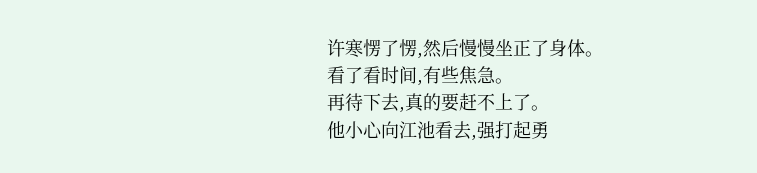许寒愣了愣,然后慢慢坐正了身体。
看了看时间,有些焦急。
再待下去,真的要赶不上了。
他小心向江池看去,强打起勇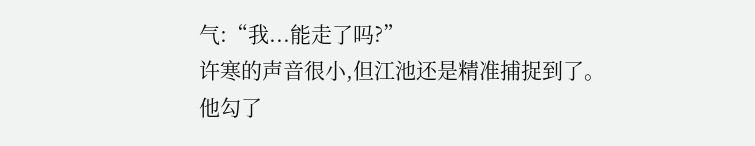气:“我...能走了吗?”
许寒的声音很小,但江池还是精准捕捉到了。
他勾了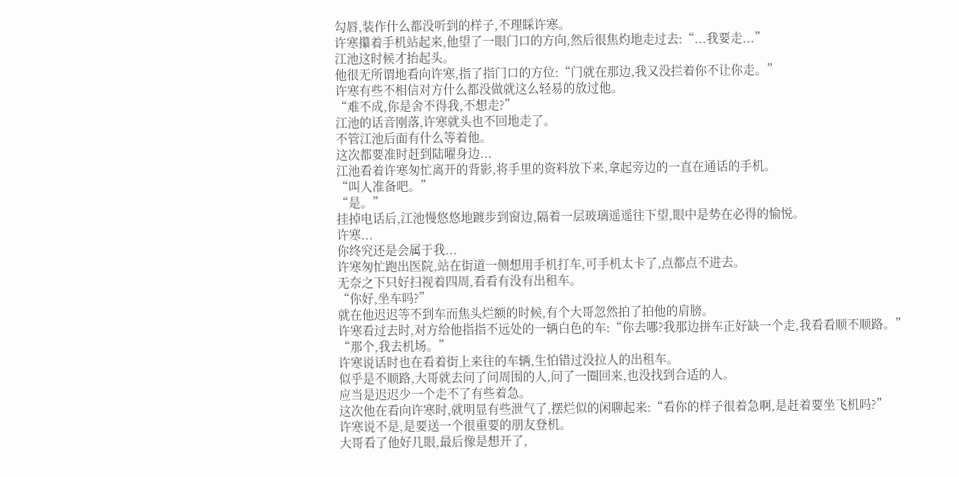勾唇,装作什么都没听到的样子,不理睬许寒。
许寒攥着手机站起来,他望了一眼门口的方向,然后很焦灼地走过去:“...我要走...”
江池这时候才抬起头。
他很无所谓地看向许寒,指了指门口的方位:“门就在那边,我又没拦着你不让你走。”
许寒有些不相信对方什么都没做就这么轻易的放过他。
“难不成,你是舍不得我,不想走?”
江池的话音刚落,许寒就头也不回地走了。
不管江池后面有什么等着他。
这次都要准时赶到陆曜身边...
江池看着许寒匆忙离开的背影,将手里的资料放下来,拿起旁边的一直在通话的手机。
“叫人准备吧。”
“是。”
挂掉电话后,江池慢悠悠地踱步到窗边,隔着一层玻璃遥遥往下望,眼中是势在必得的愉悦。
许寒...
你终究还是会属于我...
许寒匆忙跑出医院,站在街道一侧想用手机打车,可手机太卡了,点都点不进去。
无奈之下只好扫视着四周,看看有没有出租车。
“你好,坐车吗?”
就在他迟迟等不到车而焦头烂额的时候,有个大哥忽然拍了拍他的肩膀。
许寒看过去时,对方给他指指不远处的一辆白色的车:“你去哪?我那边拼车正好缺一个走,我看看顺不顺路。”
“那个,我去机场。”
许寒说话时也在看着街上来往的车辆,生怕错过没拉人的出租车。
似乎是不顺路,大哥就去问了问周围的人,问了一圈回来,也没找到合适的人。
应当是迟迟少一个走不了有些着急。
这次他在看向许寒时,就明显有些泄气了,摆烂似的闲聊起来:“看你的样子很着急啊,是赶着要坐飞机吗?”
许寒说不是,是要送一个很重要的朋友登机。
大哥看了他好几眼,最后像是想开了,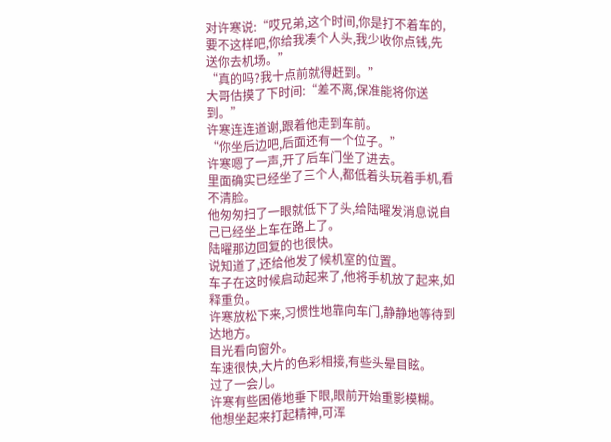对许寒说:“哎兄弟,这个时间,你是打不着车的,要不这样吧,你给我凑个人头,我少收你点钱,先送你去机场。”
“真的吗?我十点前就得赶到。”
大哥估摸了下时间:“差不离,保准能将你送到。”
许寒连连道谢,跟着他走到车前。
“你坐后边吧,后面还有一个位子。”
许寒嗯了一声,开了后车门坐了进去。
里面确实已经坐了三个人,都低着头玩着手机,看不清脸。
他匆匆扫了一眼就低下了头,给陆曜发消息说自己已经坐上车在路上了。
陆曜那边回复的也很快。
说知道了,还给他发了候机室的位置。
车子在这时候启动起来了,他将手机放了起来,如释重负。
许寒放松下来,习惯性地靠向车门,静静地等待到达地方。
目光看向窗外。
车速很快,大片的色彩相接,有些头晕目眩。
过了一会儿。
许寒有些困倦地垂下眼,眼前开始重影模糊。
他想坐起来打起精神,可浑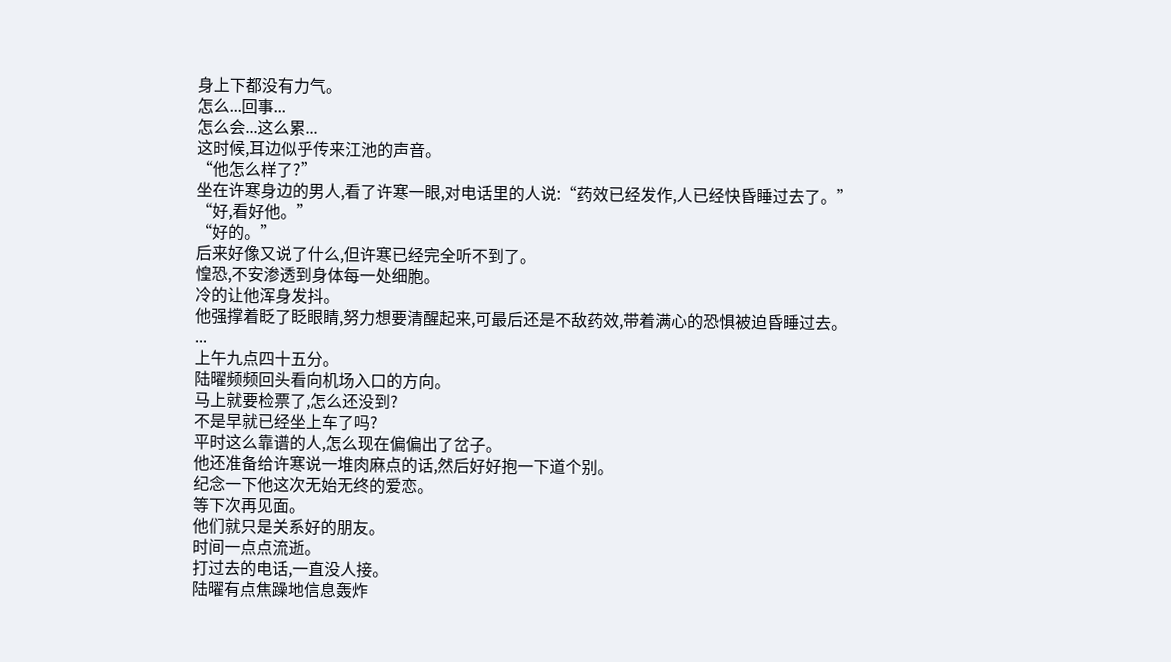身上下都没有力气。
怎么...回事...
怎么会...这么累...
这时候,耳边似乎传来江池的声音。
“他怎么样了?”
坐在许寒身边的男人,看了许寒一眼,对电话里的人说:“药效已经发作,人已经快昏睡过去了。”
“好,看好他。”
“好的。”
后来好像又说了什么,但许寒已经完全听不到了。
惶恐,不安渗透到身体每一处细胞。
冷的让他浑身发抖。
他强撑着眨了眨眼睛,努力想要清醒起来,可最后还是不敌药效,带着满心的恐惧被迫昏睡过去。
...
上午九点四十五分。
陆曜频频回头看向机场入口的方向。
马上就要检票了,怎么还没到?
不是早就已经坐上车了吗?
平时这么靠谱的人,怎么现在偏偏出了岔子。
他还准备给许寒说一堆肉麻点的话,然后好好抱一下道个别。
纪念一下他这次无始无终的爱恋。
等下次再见面。
他们就只是关系好的朋友。
时间一点点流逝。
打过去的电话,一直没人接。
陆曜有点焦躁地信息轰炸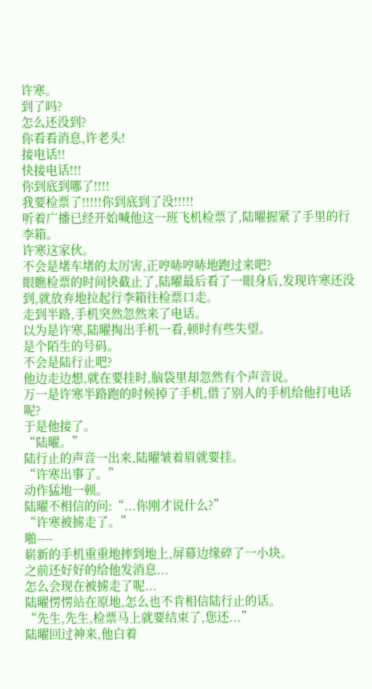许寒。
到了吗?
怎么还没到?
你看看消息,许老头!
接电话!!
快接电话!!!
你到底到哪了!!!!
我要检票了!!!!!你到底到了没!!!!!
听着广播已经开始喊他这一班飞机检票了,陆曜握紧了手里的行李箱。
许寒这家伙。
不会是堵车堵的太厉害,正哼哧哼哧地跑过来吧?
眼瞧检票的时间快截止了,陆曜最后看了一眼身后,发现许寒还没到,就放弃地拉起行李箱往检票口走。
走到半路,手机突然忽然来了电话。
以为是许寒,陆曜掏出手机一看,顿时有些失望。
是个陌生的号码。
不会是陆行止吧?
他边走边想,就在要挂时,脑袋里却忽然有个声音说。
万一是许寒半路跑的时候掉了手机,借了别人的手机给他打电话呢?
于是他接了。
“陆曜。”
陆行止的声音一出来,陆曜皱着眉就要挂。
“许寒出事了。”
动作猛地一顿。
陆曜不相信的问:“...你刚才说什么?”
“许寒被掳走了。”
啪----
崭新的手机重重地摔到地上,屏幕边缘碎了一小块。
之前还好好的给他发消息...
怎么会现在被掳走了呢...
陆曜愣愣站在原地,怎么也不肯相信陆行止的话。
“先生,先生,检票马上就要结束了,您还...”
陆曜回过神来,他白着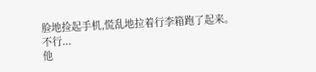脸地捡起手机,慌乱地拉着行李箱跑了起来。
不行...
他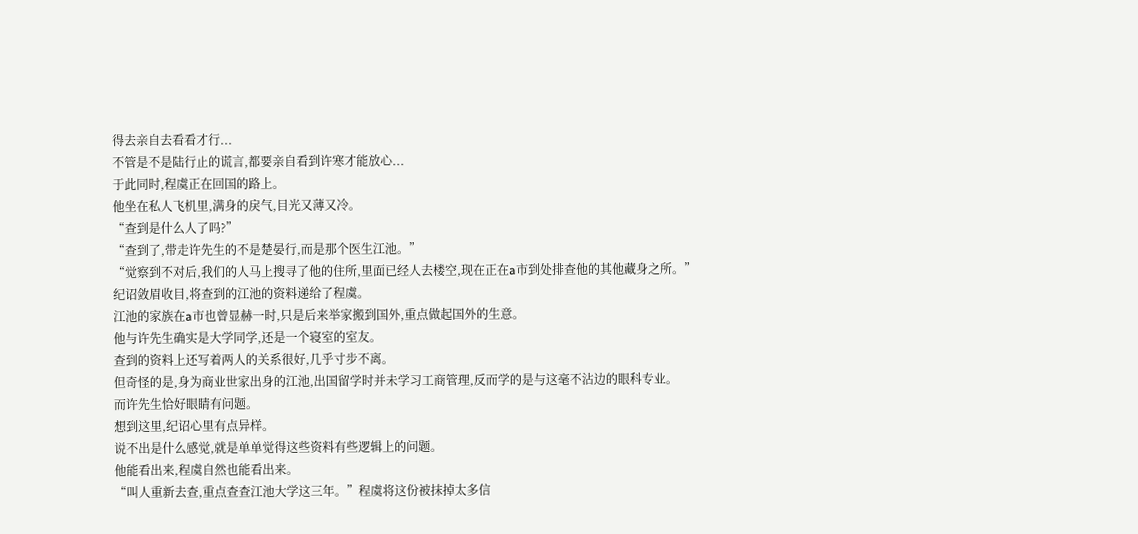得去亲自去看看才行...
不管是不是陆行止的谎言,都要亲自看到许寒才能放心...
于此同时,程虞正在回国的路上。
他坐在私人飞机里,满身的戾气,目光又薄又冷。
“查到是什么人了吗?”
“查到了,带走许先生的不是楚晏行,而是那个医生江池。”
“觉察到不对后,我们的人马上搜寻了他的住所,里面已经人去楼空,现在正在a市到处排查他的其他藏身之所。”
纪诏敛眉收目,将查到的江池的资料递给了程虞。
江池的家族在a市也曾显赫一时,只是后来举家搬到国外,重点做起国外的生意。
他与许先生确实是大学同学,还是一个寝室的室友。
查到的资料上还写着两人的关系很好,几乎寸步不离。
但奇怪的是,身为商业世家出身的江池,出国留学时并未学习工商管理,反而学的是与这毫不沾边的眼科专业。
而许先生恰好眼睛有问题。
想到这里,纪诏心里有点异样。
说不出是什么感觉,就是单单觉得这些资料有些逻辑上的问题。
他能看出来,程虞自然也能看出来。
“叫人重新去查,重点查查江池大学这三年。”程虞将这份被抹掉太多信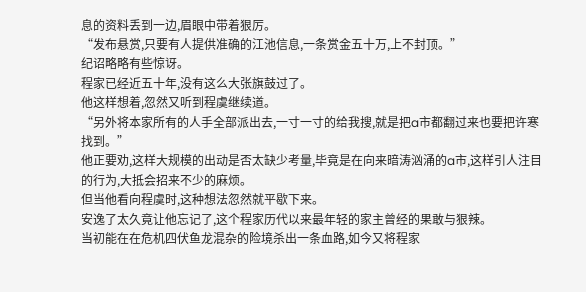息的资料丢到一边,眉眼中带着狠厉。
“发布悬赏,只要有人提供准确的江池信息,一条赏金五十万,上不封顶。”
纪诏略略有些惊讶。
程家已经近五十年,没有这么大张旗鼓过了。
他这样想着,忽然又听到程虞继续道。
“另外将本家所有的人手全部派出去,一寸一寸的给我搜,就是把a市都翻过来也要把许寒找到。”
他正要劝,这样大规模的出动是否太缺少考量,毕竟是在向来暗涛汹涌的a市,这样引人注目的行为,大抵会招来不少的麻烦。
但当他看向程虞时,这种想法忽然就平歇下来。
安逸了太久竟让他忘记了,这个程家历代以来最年轻的家主曾经的果敢与狠辣。
当初能在在危机四伏鱼龙混杂的险境杀出一条血路,如今又将程家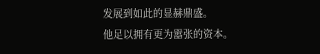发展到如此的显赫鼎盛。
他足以拥有更为嚣张的资本。